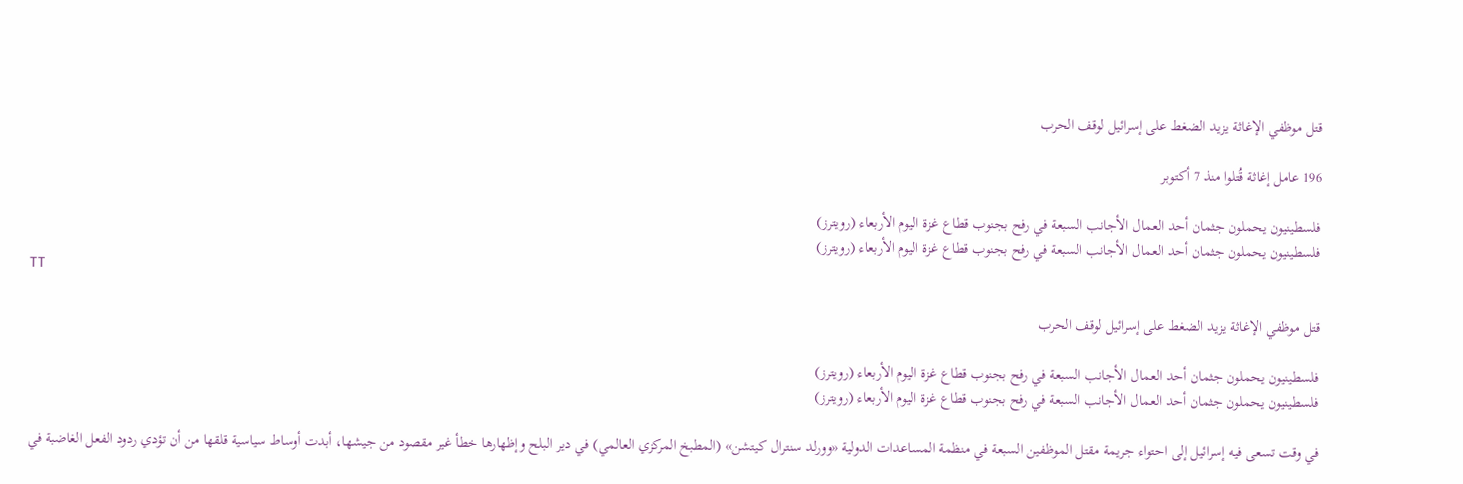قتل موظفي الإغاثة يزيد الضغط على إسرائيل لوقف الحرب

196 عامل إغاثة قُتلوا منذ 7 أكتوبر

فلسطينيون يحملون جثمان أحد العمال الأجانب السبعة في رفح بجنوب قطاع غزة اليوم الأربعاء (رويترز)
فلسطينيون يحملون جثمان أحد العمال الأجانب السبعة في رفح بجنوب قطاع غزة اليوم الأربعاء (رويترز)
TT

قتل موظفي الإغاثة يزيد الضغط على إسرائيل لوقف الحرب

فلسطينيون يحملون جثمان أحد العمال الأجانب السبعة في رفح بجنوب قطاع غزة اليوم الأربعاء (رويترز)
فلسطينيون يحملون جثمان أحد العمال الأجانب السبعة في رفح بجنوب قطاع غزة اليوم الأربعاء (رويترز)

في وقت تسعى فيه إسرائيل إلى احتواء جريمة مقتل الموظفين السبعة في منظمة المساعدات الدولية «وورلد سنترال كيتشن» (المطبخ المركزي العالمي) في دير البلح وإظهارها خطأ غير مقصود من جيشها، أبدت أوساط سياسية قلقها من أن تؤدي ردود الفعل الغاضبة في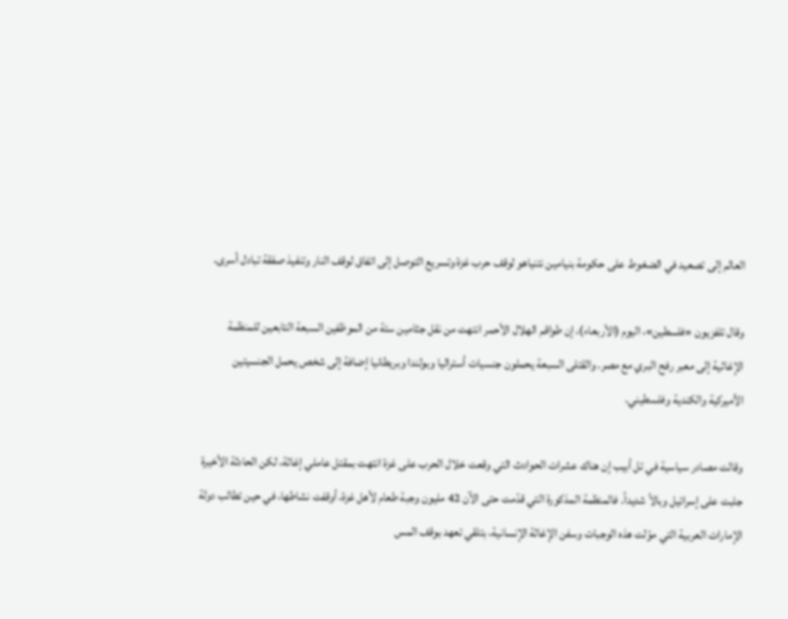العالم إلى تصعيد في الضغوط على حكومة بنيامين نتنياهو لوقف حرب غزة وتسريع التوصل إلى اتفاق لوقف النار وتنفيذ صفقة تبادل أسرى.

وقال تلفزيون «فلسطين»، اليوم (الأربعاء)، إن طواقم الهلال الأحمر انتهت من نقل جثامين ستة من الموظفين السبعة التابعين للمنظمة الإغاثية إلى معبر رفح البري مع مصر. والقتلى السبعة يحملون جنسيات أستراليا وبولندا وبريطانيا إضافة إلى شخص يحمل الجنسيتين الأميركية والكندية وفلسطيني.

وقالت مصادر سياسية في تل أبيب إن هناك عشرات الحوادث التي وقعت خلال الحرب على غزة انتهت بمقتل عاملي إغاثة، لكن الحادثة الأخيرة جلبت على إسرائيل وبالاً شديداً. فالمنظمة المذكورة التي قدّمت حتى الآن 42 مليون وجبة طعام لأهل غزة، أوقفت نشاطها، في حين تطالب دولة الإمارات العربية التي موّلت هذه الوجبات وسفن الإغاثة الإنسانية، بتلقي تعهد بوقف المس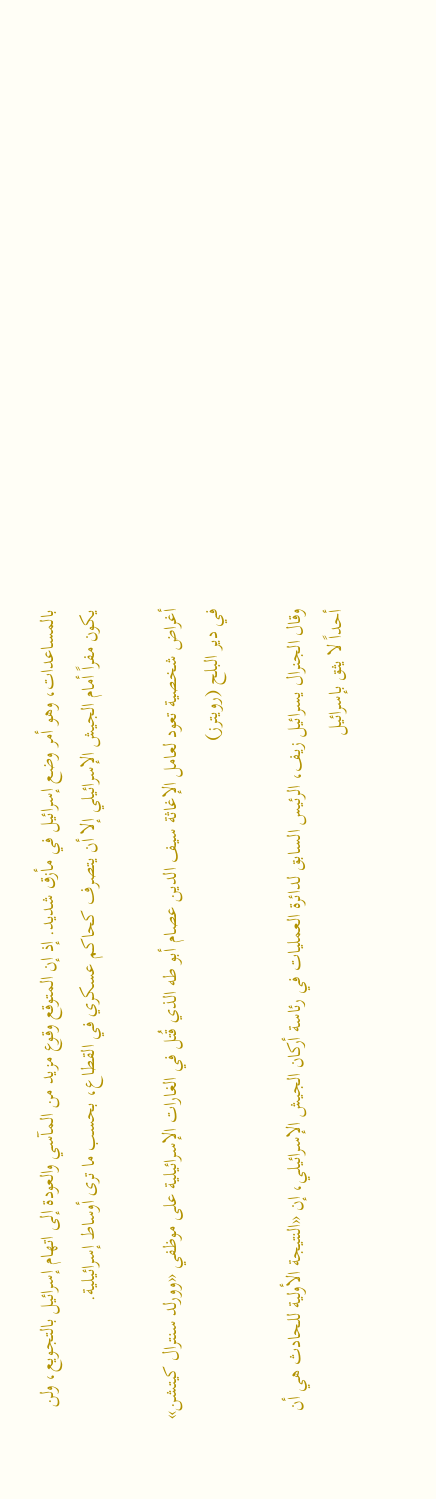بالمساعدات، وهو أمر وضع إسرائيل في مأزق شديد. إذ إن المتوقع وقوع مزيد من المآسي والعودة إلى اتهام إسرائيل بالتجويع، ولن يكون مفراً أمام الجيش الإسرائيلي إلا أن يتصرف كحاكم عسكري في القطاع، بحسب ما ترى أوساط إسرائيلية.

أغراض شخصية تعود لعامل الإغاثة سيف الدين عصام أبو طه الذي قُتل في الغارات الإسرائيلية على موظفي «وورلد سنترال كيتشن» في دير البلح (رويترز)

وقال الجنرال يسرائيل زيف، الرئيس السابق لدائرة العمليات في رئاسة أركان الجيش الإسرائيلي، إن «النتيجة الأولية للحادث هي أن أحداً لا يثق بإسرائيل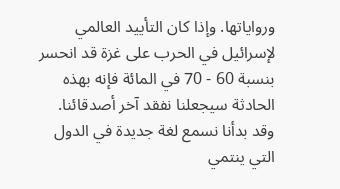ورواياتها. وإذا كان التأييد العالمي لإسرائيل في الحرب على غزة قد انحسر بنسبة 60 - 70 في المائة فإنه بهذه الحادثة سيجعلنا نفقد آخر أصدقائنا. وقد بدأنا نسمع لغة جديدة في الدول التي ينتمي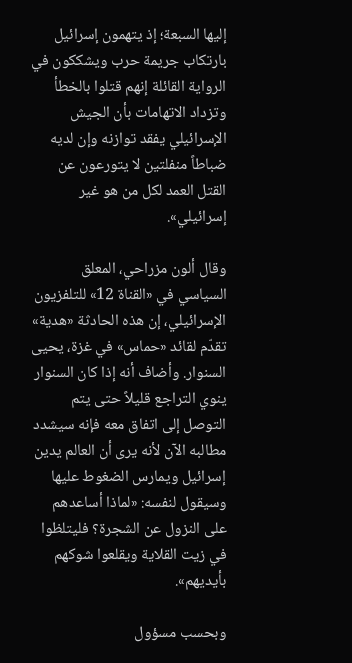إليها السبعة؛ إذ يتهمون إسرائيل بارتكاب جريمة حرب ويشككون في الرواية القائلة إنهم قتلوا بالخطأ وتزداد الاتهامات بأن الجيش الإسرائيلي يفقد توازنه وإن لديه ضباطاً منفلتين لا يتورعون عن القتل العمد لكل من هو غير إسرائيلي».

وقال ألون مزراحي، المعلق السياسي في «القناة 12» للتلفزيون الإسرائيلي، إن هذه الحادثة «هدية» تقدّم لقائد «حماس» في غزة، يحيى السنوار. وأضاف أنه إذا كان السنوار ينوي التراجع قليلاً حتى يتم التوصل إلى اتفاق معه فإنه سيشدد مطالبه الآن لأنه يرى أن العالم يدين إسرائيل ويمارس الضغوط عليها وسيقول لنفسه: «لماذا أساعدهم على النزول عن الشجرة؟ فليتلظوا في زيت القلاية ويقلعوا شوكهم بأيديهم».

وبحسب مسؤول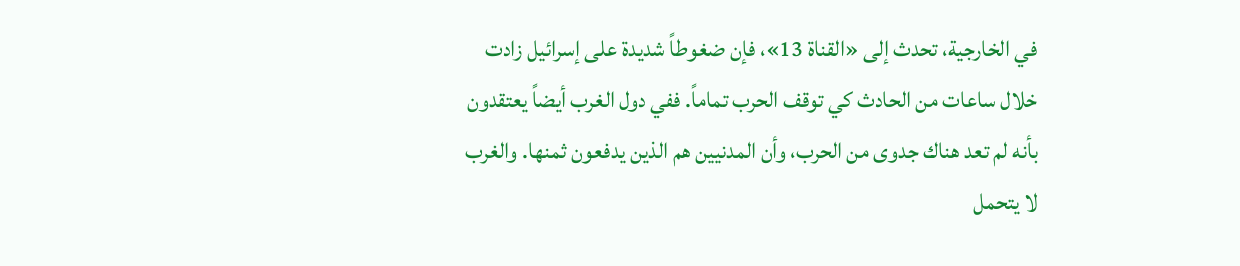في الخارجية، تحدث إلى «القناة 13»، فإن ضغوطاً شديدة على إسرائيل زادت خلال ساعات من الحادث كي توقف الحرب تماماً. ففي دول الغرب أيضاً يعتقدون بأنه لم تعد هناك جدوى من الحرب، وأن المدنيين هم الذين يدفعون ثمنها. والغرب لا يتحمل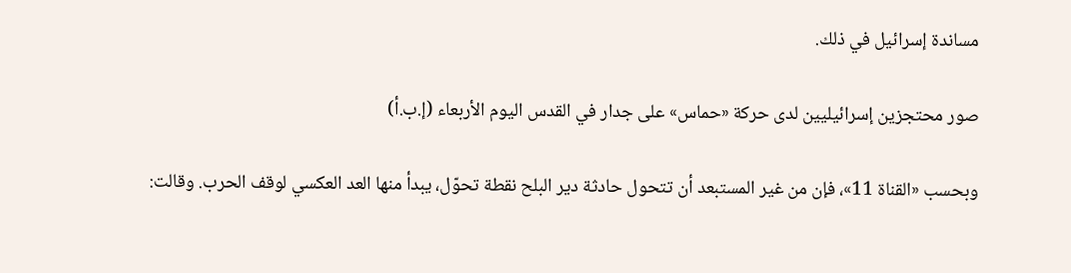مساندة إسرائيل في ذلك.

صور محتجزين إسرائيليين لدى حركة «حماس» على جدار في القدس اليوم الأربعاء (إ.ب.أ)

وبحسب «القناة 11»، فإن من غير المستبعد أن تتحول حادثة دير البلح نقطة تحوّل، يبدأ منها العد العكسي لوقف الحرب. وقالت: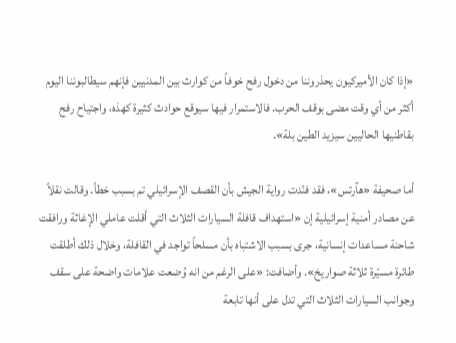«إذا كان الأميركيون يحذروننا من دخول رفح خوفاً من كوارث بين المدنيين فإنهم سيطالبوننا اليوم أكثر من أي وقت مضى بوقف الحرب. فالاستمرار فيها سيوقع حوادث كثيرة كهذه، واجتياح رفح بقاطنيها الحاليين سيزيد الطين بلة».

أما صحيفة «هآرتس»، فقد فنّدت رواية الجيش بأن القصف الإسرائيلي تم بسبب خطأ. وقالت نقلاً عن مصادر أمنية إسرائيلية إن «استهداف قافلة السيارات الثلاث التي أقلت عاملي الإغاثة ورافقت شاحنة مساعدات إنسانية، جرى بسبب الاشتباه بأن مسلحاً تواجد في القافلة، وخلال ذلك أطلقت طائرة مسيّرة ثلاثة صواريخ». وأضافت: «على الرغم من انه وُضعت علامات واضحة على سقف وجوانب السيارات الثلاث التي تدل على أنها تابعة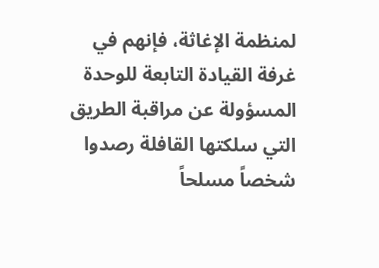لمنظمة الإغاثة، فإنهم في غرفة القيادة التابعة للوحدة المسؤولة عن مراقبة الطريق التي سلكتها القافلة رصدوا شخصاً مسلحاً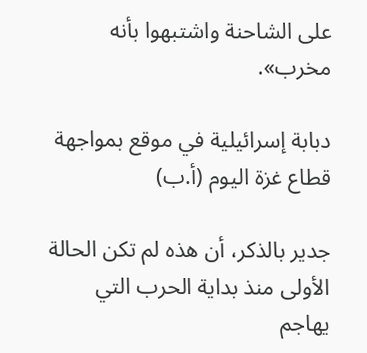على الشاحنة واشتبهوا بأنه مخرب».

دبابة إسرائيلية في موقع بمواجهة قطاع غزة اليوم (أ.ب)

جدير بالذكر، أن هذه لم تكن الحالة الأولى منذ بداية الحرب التي يهاجم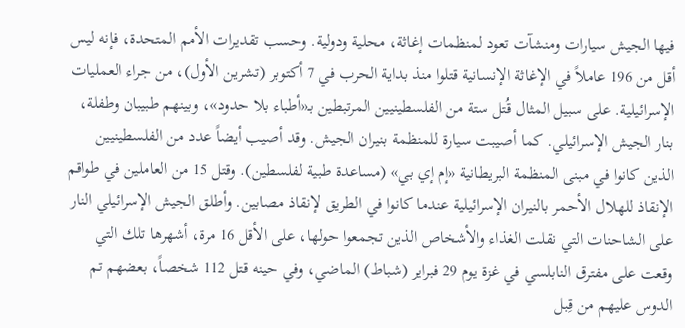فيها الجيش سيارات ومنشآت تعود لمنظمات إغاثة، محلية ودولية. وحسب تقديرات الأمم المتحدة، فإنه ليس أقل من 196 عاملاً في الإغاثة الإنسانية قتلوا منذ بداية الحرب في 7 أكتوبر (تشرين الأول)، من جراء العمليات الإسرائيلية. على سبيل المثال قُتل ستة من الفلسطينيين المرتبطين بـ«أطباء بلا حدود»، وبينهم طبيبان وطفلة، بنار الجيش الإسرائيلي. كما أصيبت سيارة للمنظمة بنيران الجيش. وقد أصيب أيضاً عدد من الفلسطينيين الذين كانوا في مبنى المنظمة البريطانية «إم إي بي» (مساعدة طبية لفلسطين). وقتل 15 من العاملين في طواقم الإنقاذ للهلال الأحمر بالنيران الإسرائيلية عندما كانوا في الطريق لإنقاذ مصابين. وأطلق الجيش الإسرائيلي النار على الشاحنات التي نقلت الغذاء والأشخاص الذين تجمعوا حولها، على الأقل 16 مرة، أشهرها تلك التي وقعت على مفترق النابلسي في غزة يوم 29 فبراير (شباط) الماضي، وفي حينه قتل 112 شخصاً، بعضهم تم الدوس عليهم من قِبل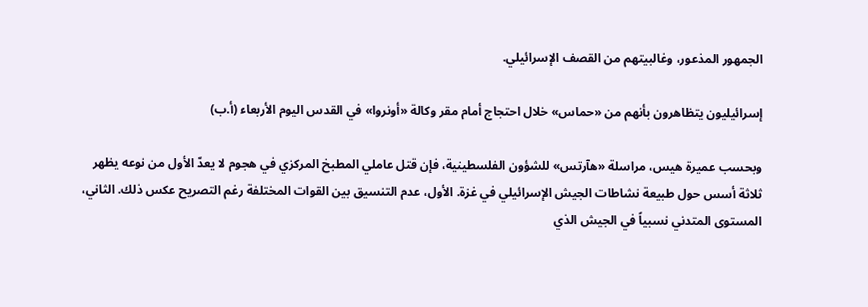الجمهور المذعور، وغالبيتهم من القصف الإسرائيلي.

إسرائيليون يتظاهرون بأنهم من «حماس» خلال احتجاج أمام مقر وكالة «أونروا» في القدس اليوم الأربعاء (أ.ب)

وبحسب عميرة هيس، مراسلة «هآرتس» للشؤون الفلسطينية، فإن قتل عاملي المطبخ المركزي في هجوم لا يعدّ الأول من نوعه يظهر ثلاثة أسس حول طبيعة نشاطات الجيش الإسرائيلي في غزة. الأول، عدم التنسيق بين القوات المختلفة رغم التصريح عكس ذلك. الثاني، المستوى المتدني نسبياً في الجيش الذي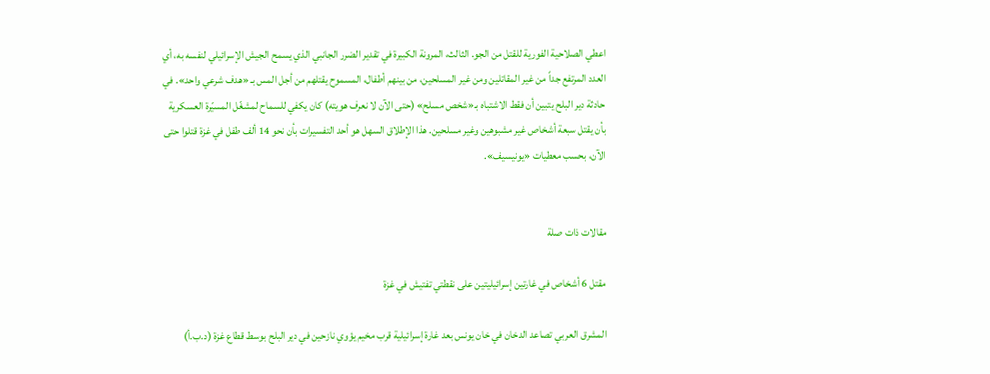اعطي الصلاحية الفورية للقتل من الجو. الثالث، المرونة الكبيرة في تقدير الضرر الجانبي الذي يسمح الجيش الإسرائيلي لنفسه به، أي العدد المرتفع جداً من غير المقاتلين ومن غير المسلحين، من بينهم أطفال، المسموح يقتلهم من أجل المس بـ «هدف شرعي واحد». في حادثة دير البلح يتبين أن فقط الاشتباه بـ«شخص مسلح» (حتى الآن لا نعرف هويته) كان يكفي للسماح لمشغّل المسيّرة العسكرية بأن يقتل سبعة أشخاص غير مشبوهين وغير مسلحين. هذا الإطلاق السهل هو أحد التفسيرات بأن نحو 14 ألف طفل في غزة قتلوا حتى الآن، بحسب معطيات «يونيسيف».


مقالات ذات صلة

مقتل 6 أشخاص في غارتين إسرائيليتين على نقطتي تفتيش في غزة

المشرق العربي تصاعد الدخان في خان يونس بعد غارة إسرائيلية قرب مخيم يؤوي نازحين في دير البلح بوسط قطاع غزة (د.ب.أ)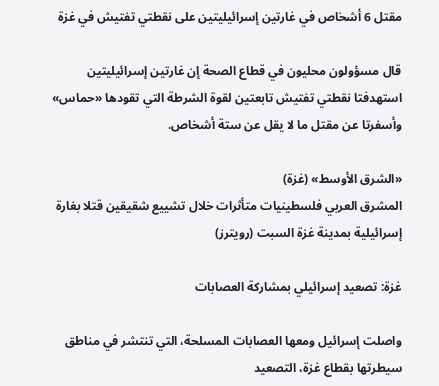مقتل 6 أشخاص في غارتين إسرائيليتين على نقطتي تفتيش في غزة

قال مسؤولون محليون في قطاع الصحة إن غارتين إسرائيليتين استهدفتا نقطتي تفتيش تابعتين لقوة الشرطة التي تقودها «حماس» وأسفرتا عن مقتل ما لا يقل عن ستة أشخاص.

«الشرق الأوسط» (غزة)
المشرق العربي فلسطينيات متأثرات خلال تشييع شقيقين قتلا بغارة إسرائيلية بمدينة غزة السبت (رويترز)

غزة: تصعيد إسرائيلي بمشاركة العصابات

واصلت إسرائيل ومعها العصابات المسلحة، التي تنتشر في مناطق سيطرتها بقطاع غزة، التصعيد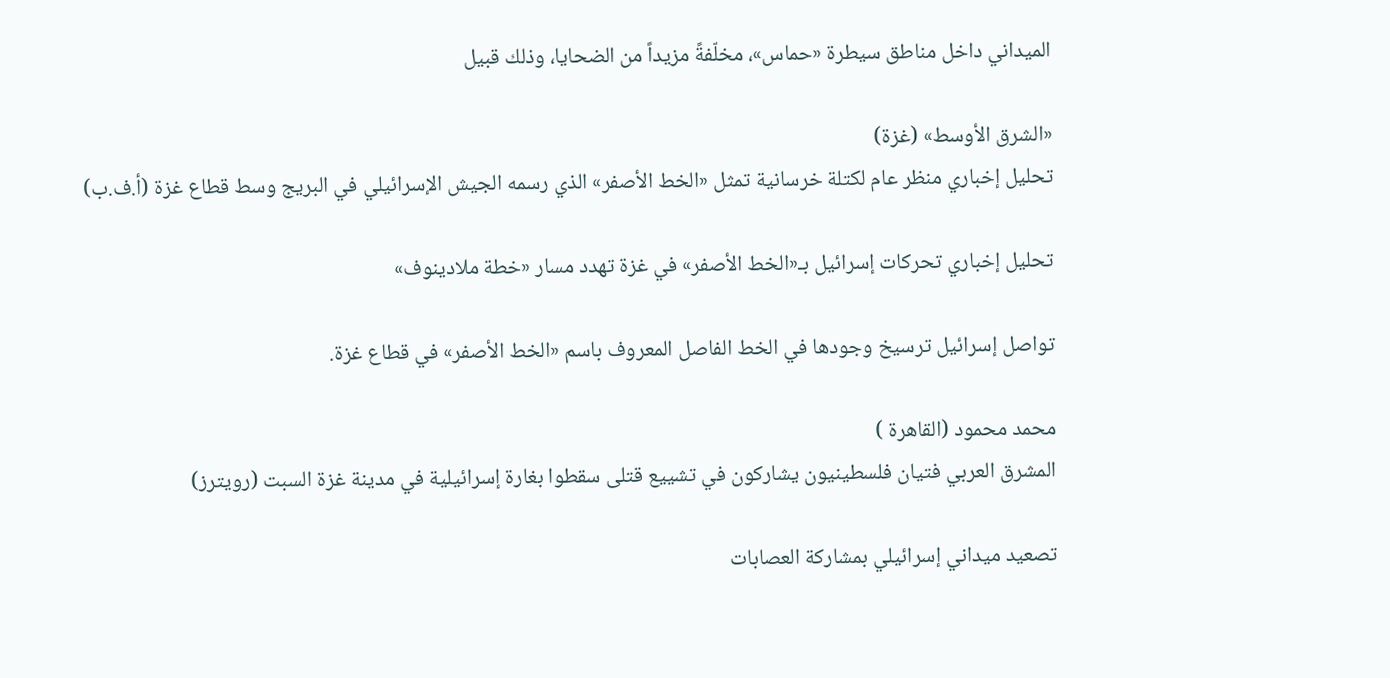الميداني داخل مناطق سيطرة «حماس»، مخلّفةً مزيداً من الضحايا، وذلك قبيل

«الشرق الأوسط» (غزة)
تحليل إخباري منظر عام لكتلة خرسانية تمثل «الخط الأصفر» الذي رسمه الجيش الإسرائيلي في البريج وسط قطاع غزة (أ.ف.ب)

تحليل إخباري تحركات إسرائيل بـ«الخط الأصفر» في غزة تهدد مسار «خطة ملادينوف»

تواصل إسرائيل ترسيخ وجودها في الخط الفاصل المعروف باسم «الخط الأصفر» في قطاع غزة.

محمد محمود (القاهرة )
المشرق العربي فتيان فلسطينيون يشاركون في تشييع قتلى سقطوا بغارة إسرائيلية في مدينة غزة السبت (رويترز)

تصعيد ميداني إسرائيلي بمشاركة العصابات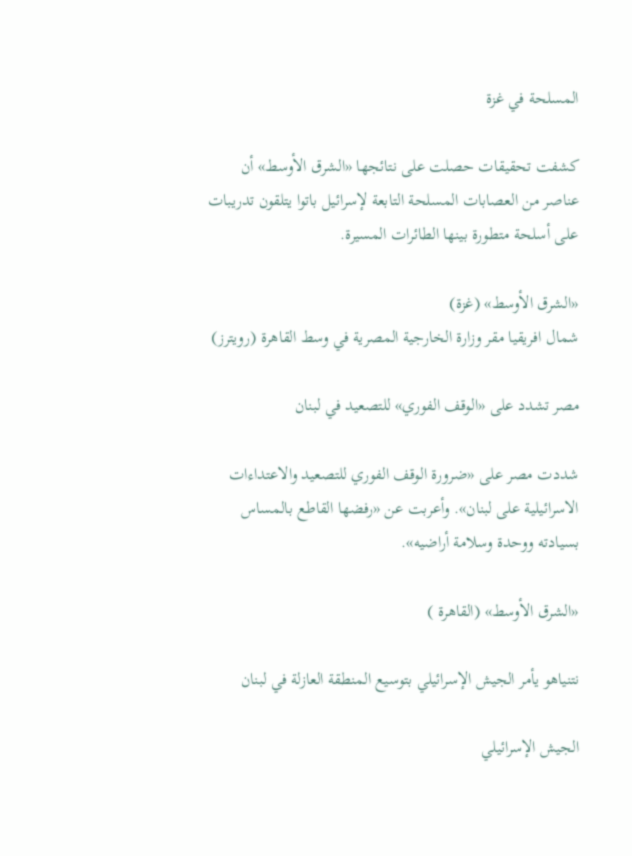المسلحة في غزة

كشفت تحقيقات حصلت على نتائجها «الشرق الأوسط» أن عناصر من العصابات المسلحة التابعة لإسرائيل باتوا يتلقون تدريبات على أسلحة متطورة بينها الطائرات المسيرة.

«الشرق الأوسط» (غزة)
شمال افريقيا مقر وزارة الخارجية المصرية في وسط القاهرة (رويترز)

مصر تشدد على «الوقف الفوري» للتصعيد في لبنان

شددت مصر على «ضرورة الوقف الفوري للتصعيد والاعتداءات الاسرائيلية على لبنان». وأعربت عن «رفضها القاطع بالمساس بسيادته ووحدة وسلامة أراضيه».

«الشرق الأوسط» (القاهرة )

نتنياهو يأمر الجيش الإسرائيلي بتوسيع المنطقة العازلة في لبنان

الجيش الإسرائيلي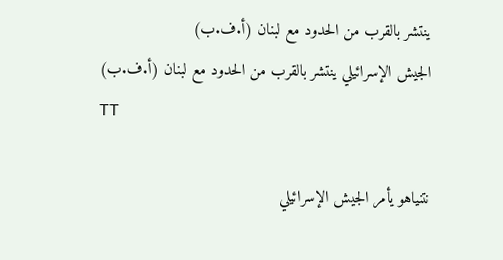ينتشر بالقرب من الحدود مع لبنان (أ.ف.ب)
الجيش الإسرائيلي ينتشر بالقرب من الحدود مع لبنان (أ.ف.ب)
TT

نتنياهو يأمر الجيش الإسرائيلي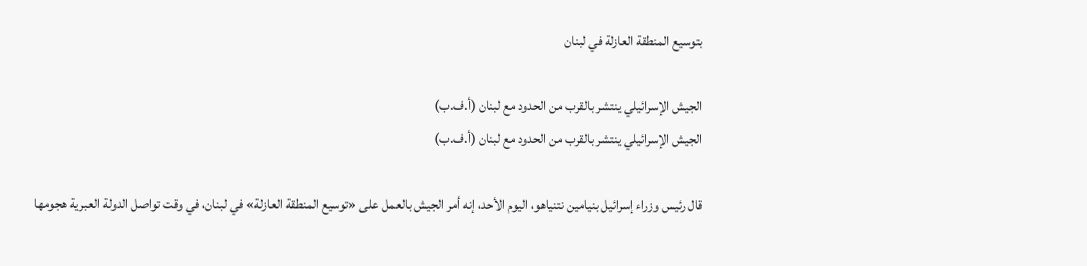بتوسيع المنطقة العازلة في لبنان

الجيش الإسرائيلي ينتشر بالقرب من الحدود مع لبنان (أ.ف.ب)
الجيش الإسرائيلي ينتشر بالقرب من الحدود مع لبنان (أ.ف.ب)

قال رئيس وزراء إسرائيل بنيامين نتنياهو، اليوم الأحد، إنه أمر الجيش بالعمل على «توسيع المنطقة العازلة» في لبنان، في وقت تواصل الدولة العبرية هجومها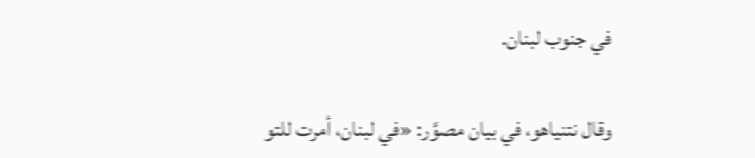في جنوب لبنان.

وقال نتنياهو، في بيان مصوَّر: «في لبنان، أمرت للتو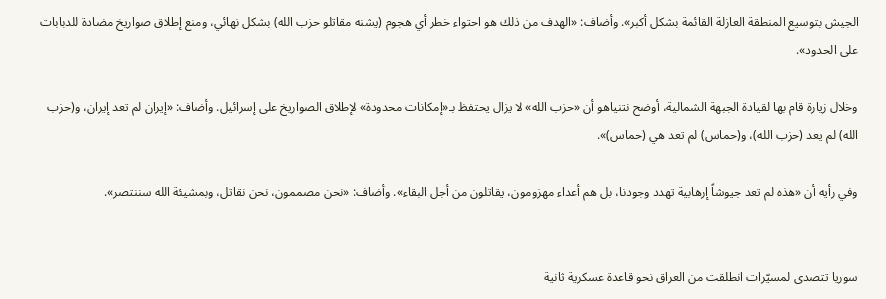الجيش بتوسيع المنطقة العازلة القائمة بشكل أكبر». وأضاف: «الهدف من ذلك هو احتواء خطر أي هجوم (يشنه مقاتلو حزب الله) بشكل نهائي، ومنع إطلاق صواريخ مضادة للدبابات على الحدود».

وخلال زيارة قام بها لقيادة الجبهة الشمالية، أوضح نتنياهو أن «حزب الله» لا يزال يحتفظ بـ«إمكانات محدودة» لإطلاق الصواريخ على إسرائيل. وأضاف: «إيران لم تعد إيران، و(حزب الله) لم يعد (حزب الله)، و(حماس) لم تعد هي (حماس)».

وفي رأيه أن «هذه لم تعد جيوشاً إرهابية تهدد وجودنا، بل هم أعداء مهزومون، يقاتلون من أجل البقاء». وأضاف: «نحن مصممون، نحن نقاتل، وبمشيئة الله سننتصر».


سوريا تتصدى لمسيّرات انطلقت من العراق نحو قاعدة عسكرية ثانية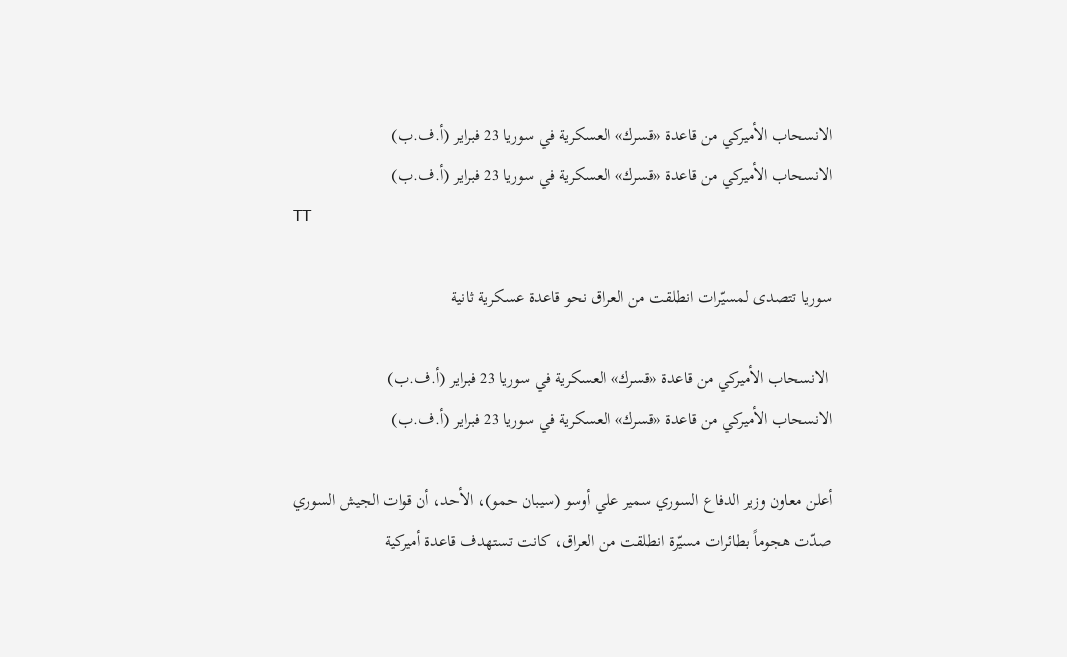الانسحاب الأميركي من قاعدة «قسرك» العسكرية في سوريا 23 فبراير (أ.ف.ب)
الانسحاب الأميركي من قاعدة «قسرك» العسكرية في سوريا 23 فبراير (أ.ف.ب)
TT

سوريا تتصدى لمسيّرات انطلقت من العراق نحو قاعدة عسكرية ثانية

 الانسحاب الأميركي من قاعدة «قسرك» العسكرية في سوريا 23 فبراير (أ.ف.ب)
الانسحاب الأميركي من قاعدة «قسرك» العسكرية في سوريا 23 فبراير (أ.ف.ب)

أعلن معاون وزير الدفاع السوري سمير علي أوسو (سيبان حمو)، الأحد، أن قوات الجيش السوري صدّت هجوماً بطائرات مسيّرة انطلقت من العراق، كانت تستهدف قاعدة أميركية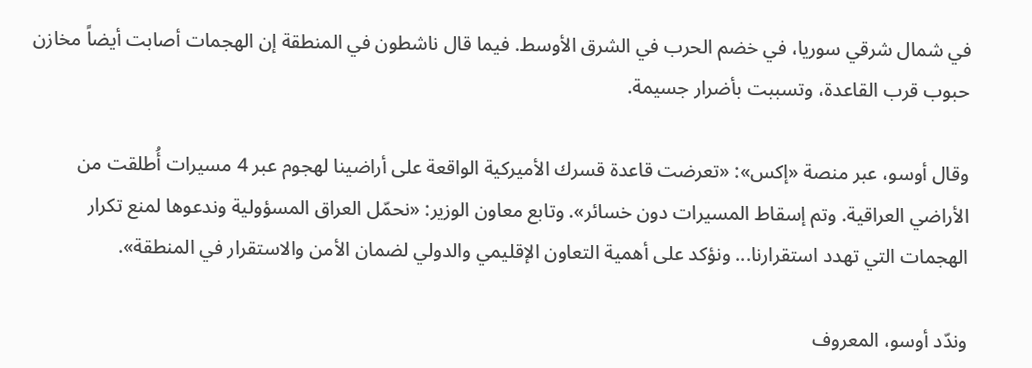في شمال شرقي سوريا، في خضم الحرب في الشرق الأوسط. فيما قال ناشطون في المنطقة إن الهجمات أصابت أيضاً مخازن حبوب قرب القاعدة، وتسببت بأضرار جسيمة.

وقال أوسو، عبر منصة «إكس»: «تعرضت قاعدة قسرك الأميركية الواقعة على أراضينا لهجوم عبر 4 مسيرات أُطلقت من الأراضي العراقية. وتم إسقاط المسيرات دون خسائر». وتابع معاون الوزير: «نحمّل العراق المسؤولية وندعوها لمنع تكرار الهجمات التي تهدد استقرارنا... ونؤكد على أهمية التعاون الإقليمي والدولي لضمان الأمن والاستقرار في المنطقة».

وندّد أوسو، المعروف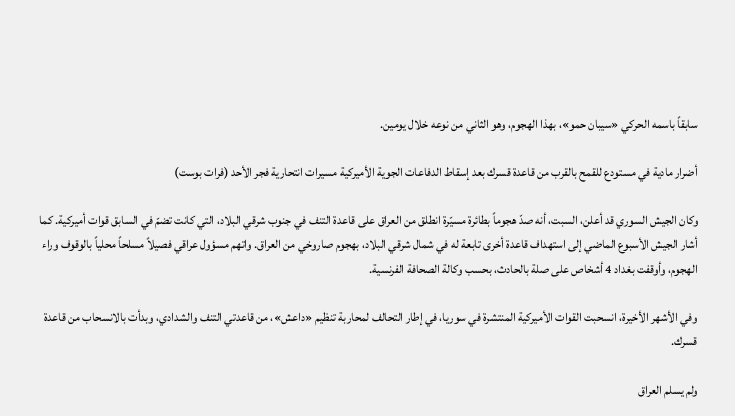سابقاً باسمه الحركي «سيبان حمو»، بهذا الهجوم، وهو الثاني من نوعه خلال يومين.

أضرار مادية في مستودع للقمح بالقرب من قاعدة قسرك بعد إسقاط الدفاعات الجوية الأميركية مسيرات انتحارية فجر الأحد (فرات بوست)

وكان الجيش السوري قد أعلن، السبت، أنه صدّ هجوماً بطائرة مسيّرة انطلق من العراق على قاعدة التنف في جنوب شرقي البلاد، التي كانت تضمّ في السابق قوات أميركية. كما أشار الجيش الأسبوع الماضي إلى استهداف قاعدة أخرى تابعة له في شمال شرقي البلاد، بهجوم صاروخي من العراق. واتهم مسؤول عراقي فصيلاً مسلحاً محلياً بالوقوف وراء الهجوم، وأوقفت بغداد 4 أشخاص على صلة بالحادث، بحسب وكالة الصحافة الفرنسية.

وفي الأشهر الأخيرة، انسحبت القوات الأميركية المنتشرة في سوريا، في إطار التحالف لمحاربة تنظيم «داعش»، من قاعدتي التنف والشدادي، وبدأت بالانسحاب من قاعدة قسرك.

ولم يسلم العراق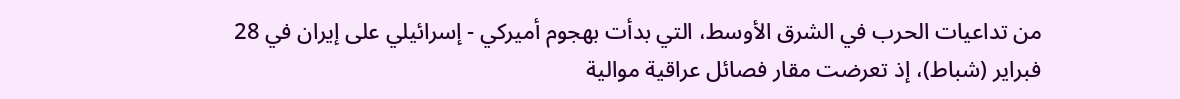من تداعيات الحرب في الشرق الأوسط، التي بدأت بهجوم أميركي - إسرائيلي على إيران في 28 فبراير (شباط)، إذ تعرضت مقار فصائل عراقية موالية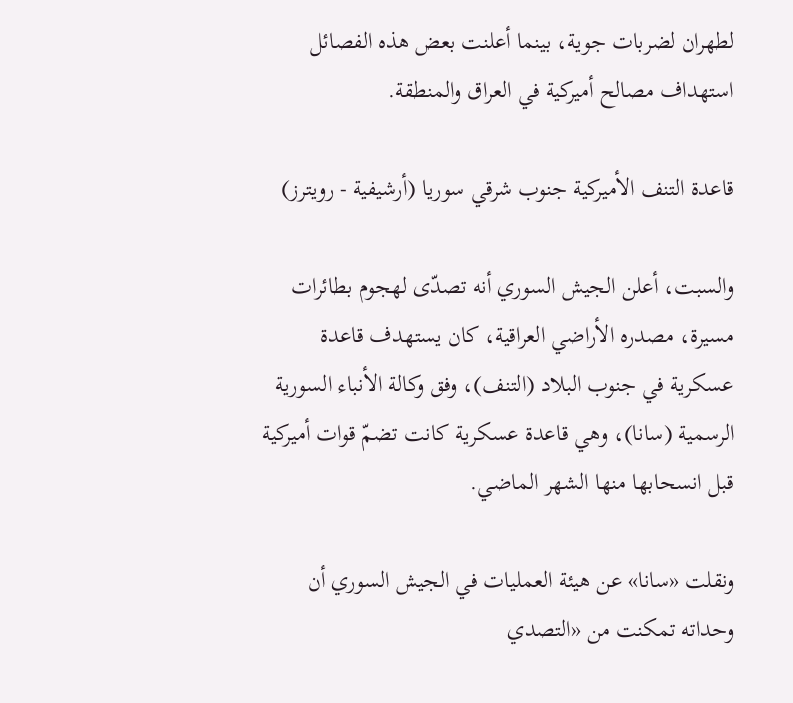لطهران لضربات جوية، بينما أعلنت بعض هذه الفصائل استهداف مصالح أميركية في العراق والمنطقة.

قاعدة التنف الأميركية جنوب شرقي سوريا (أرشيفية - رويترز)

والسبت، أعلن الجيش السوري أنه تصدّى لهجوم بطائرات مسيرة، مصدره الأراضي العراقية، كان يستهدف قاعدة عسكرية في جنوب البلاد (التنف)، وفق وكالة الأنباء السورية الرسمية (سانا)، وهي قاعدة عسكرية كانت تضمّ قوات أميركية قبل انسحابها منها الشهر الماضي.

ونقلت «سانا» عن هيئة العمليات في الجيش السوري أن وحداته تمكنت من «التصدي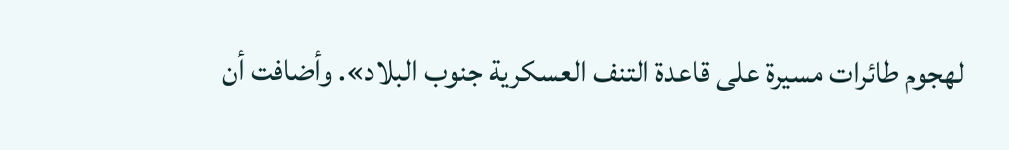لهجوم طائرات مسيرة على قاعدة التنف العسكرية جنوب البلاد». وأضافت أن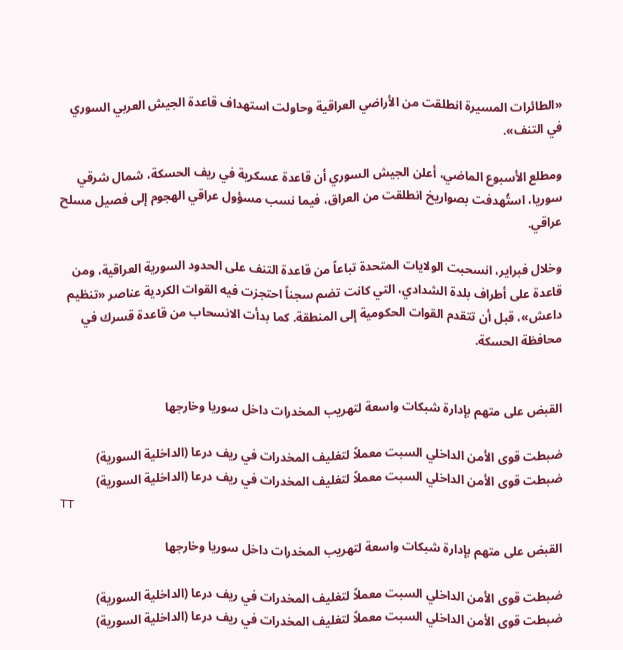«الطائرات المسيرة انطلقت من الأراضي العراقية وحاولت استهداف قاعدة الجيش العربي السوري في التنف».

ومطلع الأسبوع الماضي، أعلن الجيش السوري أن قاعدة عسكرية في ريف الحسكة، شمال شرقي سوريا، استُهدفت بصواريخ انطلقت من العراق، فيما نسب مسؤول عراقي الهجوم إلى فصيل مسلح عراقي.

وخلال فبراير، انسحبت الولايات المتحدة تباعاً من قاعدة التنف على الحدود السورية العراقية، ومن قاعدة على أطراف بلدة الشدادي، التي كانت تضم سجناً احتجزت فيه القوات الكردية عناصر «تنظيم داعش»، قبل أن تتقدم القوات الحكومية إلى المنطقة. كما بدأت الانسحاب من قاعدة قسرك في محافظة الحسكة.


القبض على متهم بإدارة شبكات واسعة لتهريب المخدرات داخل سوريا وخارجها

ضبطت قوى الأمن الداخلي السبت معملاً لتغليف المخدرات في ريف درعا (الداخلية السورية)
ضبطت قوى الأمن الداخلي السبت معملاً لتغليف المخدرات في ريف درعا (الداخلية السورية)
TT

القبض على متهم بإدارة شبكات واسعة لتهريب المخدرات داخل سوريا وخارجها

ضبطت قوى الأمن الداخلي السبت معملاً لتغليف المخدرات في ريف درعا (الداخلية السورية)
ضبطت قوى الأمن الداخلي السبت معملاً لتغليف المخدرات في ريف درعا (الداخلية السورية)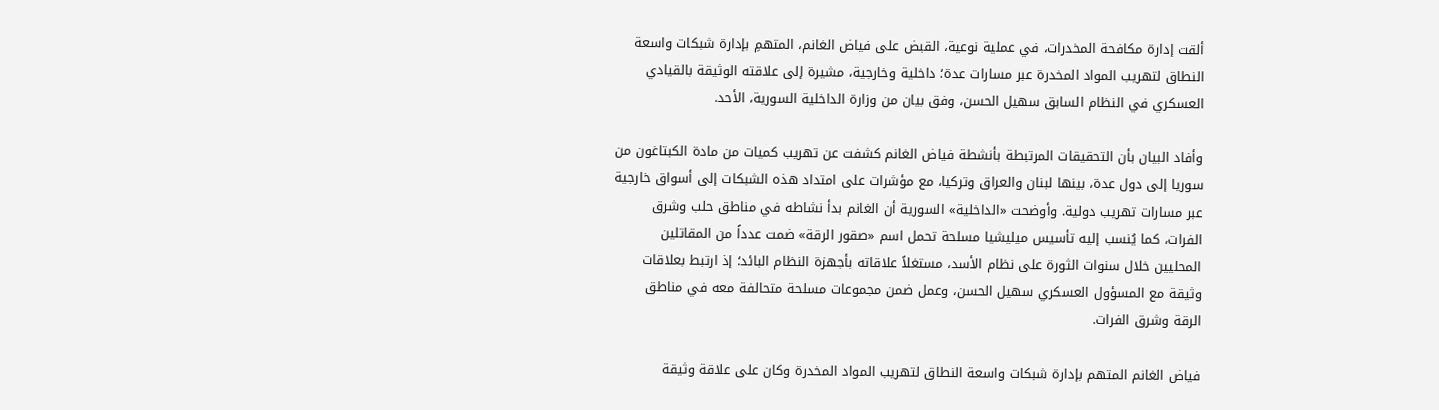ألقت إدارة مكافحة المخدرات، في عملية نوعية، القبض على فياض الغانم، المتهمِ بإدارة شبكات واسعة النطاق لتهريب المواد المخدرة عبر مسارات عدة؛ داخلية وخارجية، مشيرة إلى علاقته الوثيقة بالقيادي العسكري في النظام السابق سهيل الحسن، وفق بيان من وزارة الداخلية السورية، الأحد.

وأفاد البيان بأن التحقيقات المرتبطة بأنشطة فياض الغانم كشفت عن تهريب كميات من مادة الكبتاغون من سوريا إلى دول عدة، بينها لبنان والعراق وتركيا، مع مؤشرات على امتداد هذه الشبكات إلى أسواق خارجية عبر مسارات تهريب دولية. وأوضحت «الداخلية» السورية أن الغانم بدأ نشاطه في مناطق حلب وشرق الفرات، كما يُنسب إليه تأسيس ميليشيا مسلحة تحمل اسم «صقور الرقة» ضمت عدداً من المقاتلين المحليين خلال سنوات الثورة على نظام الأسد، مستغلاً علاقاته بأجهزة النظام البائد؛ إذ ارتبط بعلاقات وثيقة مع المسؤول العسكري سهيل الحسن، وعمل ضمن مجموعات مسلحة متحالفة معه في مناطق الرقة وشرق الفرات.

فياض الغانم المتهم بإدارة شبكات واسعة النطاق لتهريب المواد المخدرة وكان على علاقة وثيقة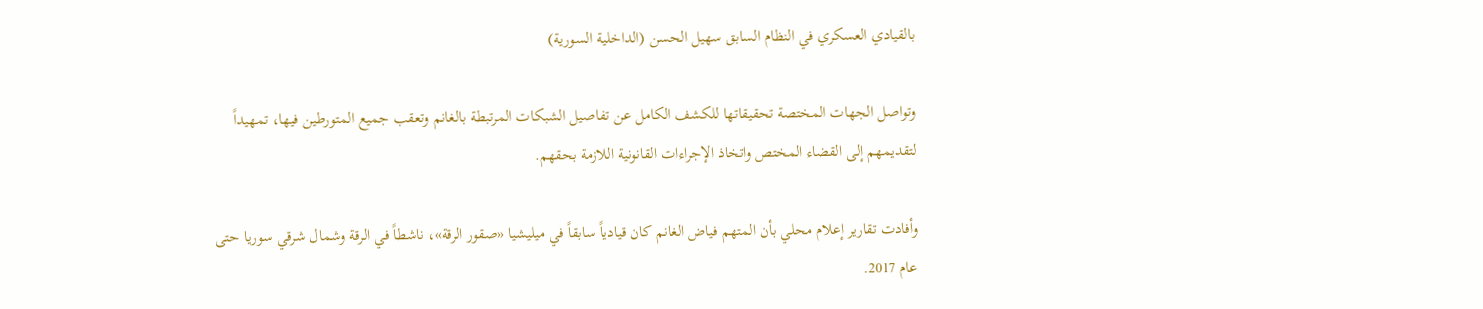بالقيادي العسكري في النظام السابق سهيل الحسن (الداخلية السورية)

وتواصل الجهات المختصة تحقيقاتها للكشف الكامل عن تفاصيل الشبكات المرتبطة بالغانم وتعقب جميع المتورطين فيها، تمهيداً لتقديمهم إلى القضاء المختص واتخاذ الإجراءات القانونية اللازمة بحقهم.

وأفادت تقارير إعلام محلي بأن المتهم فياض الغانم كان قيادياً سابقاً في ميليشيا «صقور الرقة»، ناشطاً في الرقة وشمال شرقي سوريا حتى عام 2017.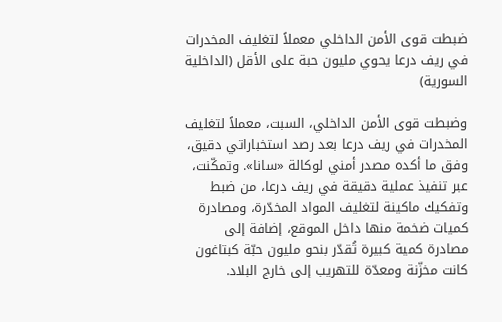ضبطت قوى الأمن الداخلي معملاً لتغليف المخدرات في ريف درعا يحوي مليون حبة على الأقل (الداخلية السورية)

وضبطت قوى الأمن الداخلي، السبت، معملاً لتغليف المخدرات في ريف درعا بعد رصد استخباراتي دقيق، وفق ما أكده مصدر أمني لوكالة «سانا». وتمكّنت، عبر تنفيذ عملية دقيقة في ريف درعا، من ضبط وتفكيك ماكينة لتغليف المواد المخدّرة، ومصادرة كميات ضخمة منها داخل الموقع، إضافة إلى مصادرة كمية كبيرة تُقدّر بنحو مليون حبّة كبتاغون كانت مخزّنة ومعدّة للتهريب إلى خارج البلاد.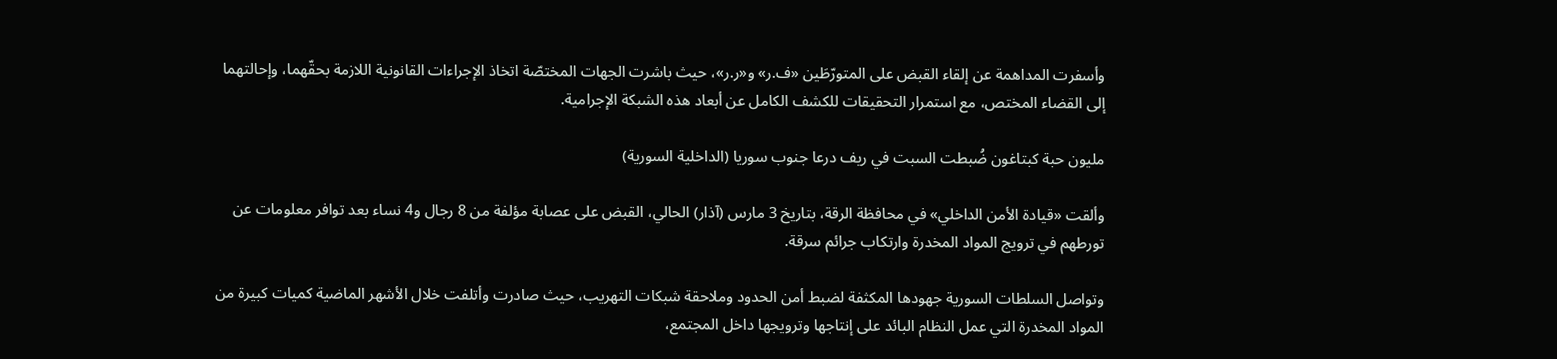وأسفرت المداهمة عن إلقاء القبض على المتورّطَين «ف.ر» و«ر.ر»، حيث باشرت الجهات المختصّة اتخاذ الإجراءات القانونية اللازمة بحقّهما، وإحالتهما إلى القضاء المختص، مع استمرار التحقيقات للكشف الكامل عن أبعاد هذه الشبكة الإجرامية.

مليون حبة كبتاغون ضُبطت السبت في ريف درعا جنوب سوريا (الداخلية السورية)

وألقت «قيادة الأمن الداخلي» في محافظة الرقة، بتاريخ 3 مارس (آذار) الحالي، القبض على عصابة مؤلفة من 8 رجال و4 نساء بعد توافر معلومات عن تورطهم في ترويج المواد المخدرة وارتكاب جرائم سرقة.

وتواصل السلطات السورية جهودها المكثفة لضبط أمن الحدود وملاحقة شبكات التهريب، حيث صادرت وأتلفت خلال الأشهر الماضية كميات كبيرة من المواد المخدرة التي عمل النظام البائد على إنتاجها وترويجها داخل المجتمع،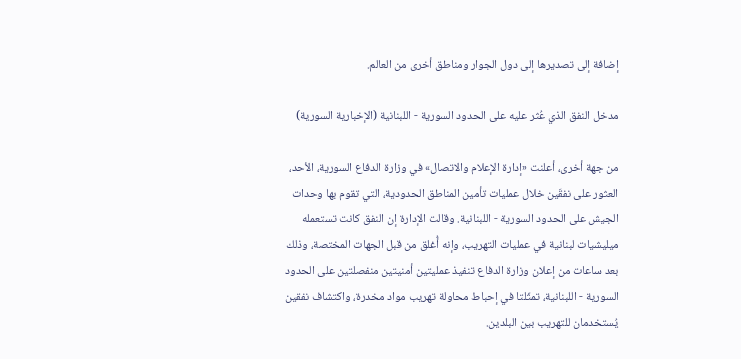إضافة إلى تصديرها إلى دول الجوار ومناطق أخرى من العالم.

مدخل النفق الذي عُثر عليه على الحدود السورية - اللبنانية (الإخبارية السورية)

من جهة أخرى، أعلنت «إدارة الإعلام والاتصال» في وزارة الدفاع السورية، الأحد، العثور على نفقَين خلال عمليات تأمين المناطق الحدودية، التي تقوم بها وحدات الجيش على الحدود السورية - اللبنانية. وقالت الإدارة إن النفق كانت تستعمله ميليشيات لبنانية في عمليات التهريب، وإنه أُغلق من قبل الجهات المختصة، وذلك بعد ساعات من إعلان وزارة الدفاع تنفيذ عمليتين أمنيتين منفصلتين على الحدود السورية - اللبنانية، تمثّلتا في إحباط محاولة تهريب مواد مخدرة، واكتشاف نفقين يُستخدمان للتهريب بين البلدين.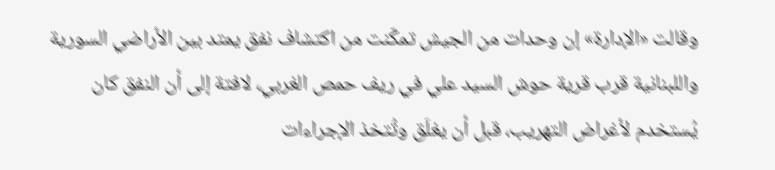وقالت «الإدارة» إن وحدات من الجيش تمكّنت من اكتشاف نفق يمتد بين الأراضي السورية واللبنانية قرب قرية حوش السيد علي في ريف حمص الغربي، لافتة إلى أن النفق كان يُستخدم لأغراض التهريب، قبل أن يغلَق وتُتخذ الإجراءات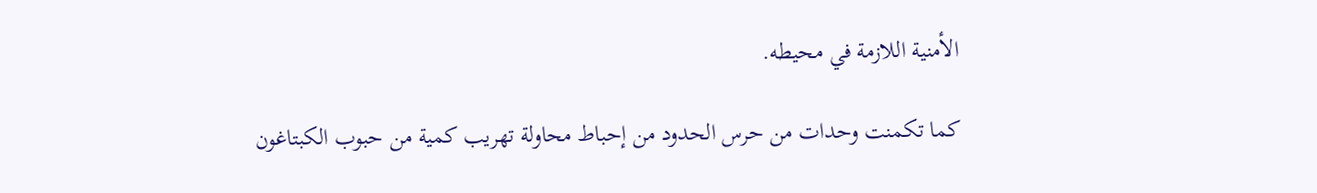الأمنية اللازمة في محيطه.

كما تكمنت وحدات من حرس الحدود من إحباط محاولة تهريب كمية من حبوب الكبتاغون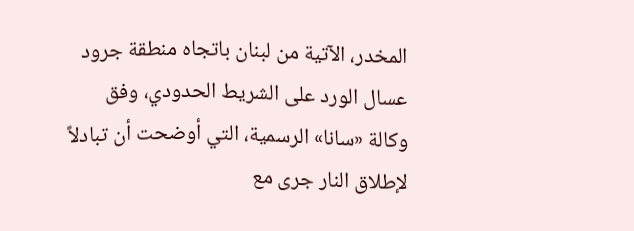المخدر، الآتية من لبنان باتجاه منطقة جرود عسال الورد على الشريط الحدودي، وفق وكالة «سانا» الرسمية، التي أوضحت أن تبادلاً لإطلاق النار جرى مع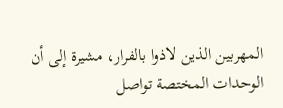المهربين الذين لاذوا بالفرار، مشيرة إلى أن الوحدات المختصة تواصل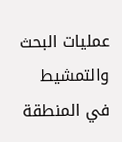عمليات البحث والتمشيط في المنطقة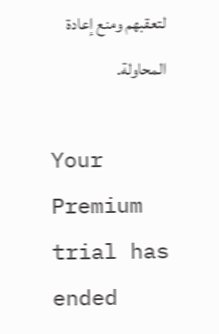لتعقبهم ومنع إعادة المحاولة.

Your Premium trial has ended